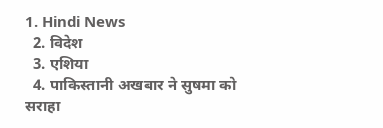1. Hindi News
  2. विदेश
  3. एशिया
  4. पाकिस्तानी अखबार ने सुषमा को सराहा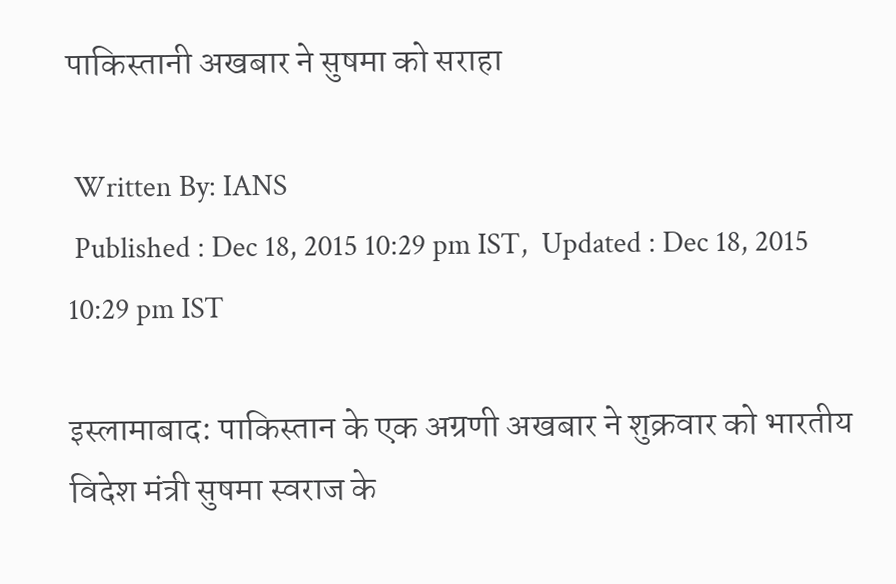पाकिस्तानी अखबार ने सुषमा को सराहा

 Written By: IANS
 Published : Dec 18, 2015 10:29 pm IST,  Updated : Dec 18, 2015 10:29 pm IST

इस्लामाबाद: पाकिस्तान के एक अग्रणी अखबार ने शुक्रवार को भारतीय विदेश मंत्री सुषमा स्वराज के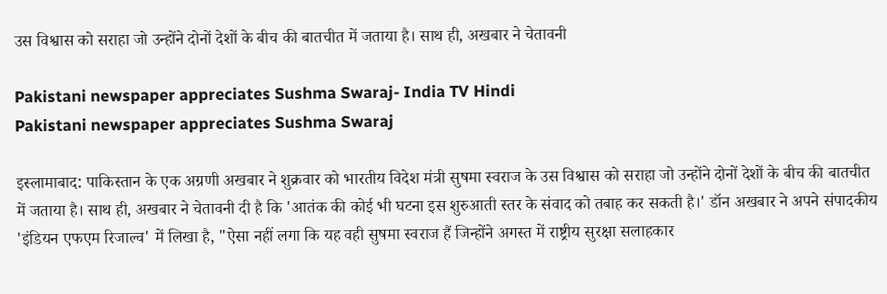उस विश्वास को सराहा जो उन्होंने दोनों देशों के बीच की बातचीत में जताया है। साथ ही, अखबार ने चेतावनी

Pakistani newspaper appreciates Sushma Swaraj- India TV Hindi
Pakistani newspaper appreciates Sushma Swaraj

इस्लामाबाद: पाकिस्तान के एक अग्रणी अखबार ने शुक्रवार को भारतीय विदेश मंत्री सुषमा स्वराज के उस विश्वास को सराहा जो उन्होंने दोनों देशों के बीच की बातचीत में जताया है। साथ ही, अखबार ने चेतावनी दी है कि 'आतंक की कोई भी घटना इस शुरुआती स्तर के संवाद को तबाह कर सकती है।' डॉन अखबार ने अपने संपादकीय 'इंडियन एफएम रिजाल्व' में लिखा है, "ऐसा नहीं लगा कि यह वही सुषमा स्वराज हैं जिन्होंने अगस्त में राष्ट्रीय सुरक्षा सलाहकार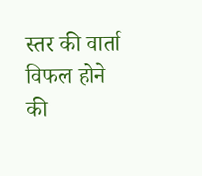स्तर की वार्ता विफल होने की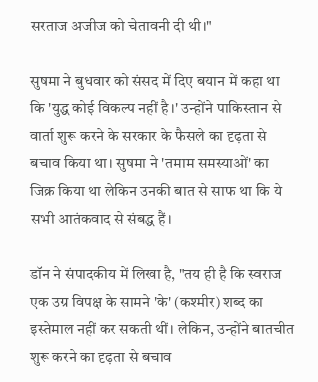सरताज अजीज को चेतावनी दी थी।"

सुषमा ने बुधवार को संसद में दिए बयान में कहा था कि 'युद्ध कोई विकल्प नहीं है।' उन्होंने पाकिस्तान से वार्ता शुरू करने के सरकार के फैसले का दृढ़ता से बचाव किया था। सुषमा ने 'तमाम समस्याओं' का जिक्र किया था लेकिन उनकी बात से साफ था कि ये सभी आतंकवाद से संबद्ध हैं।

डॉन ने संपादकीय में लिखा है, "तय ही है कि स्वराज एक उग्र विपक्ष के सामने 'के' (कश्मीर) शब्द का इस्तेमाल नहीं कर सकती थीं। लेकिन, उन्होंने बातचीत शुरू करने का दृढ़ता से बचाव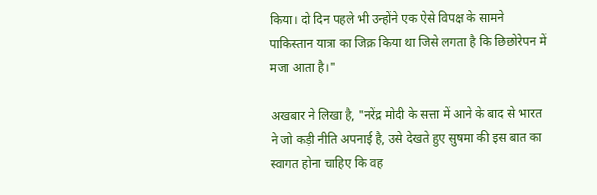किया। दो दिन पहले भी उन्होंने एक ऐसे विपक्ष के सामने पाकिस्तान यात्रा का जिक्र किया था जिसे लगता है कि छिछोरेपन में मजा आता है।"

अखबार ने लिखा है, "नरेंद्र मोदी के सत्ता में आने के बाद से भारत ने जो कड़ी नीति अपनाई है, उसे देखते हुए सुषमा की इस बात का स्वागत होना चाहिए कि वह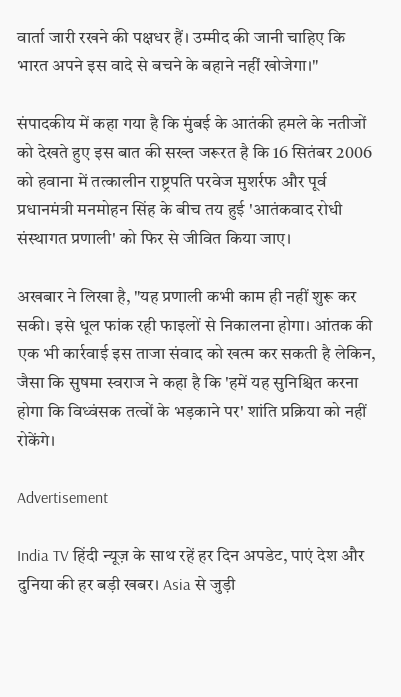वार्ता जारी रखने की पक्षधर हैं। उम्मीद की जानी चाहिए कि भारत अपने इस वादे से बचने के बहाने नहीं खोजेगा।"

संपादकीय में कहा गया है कि मुंबई के आतंकी हमले के नतीजों को देखते हुए इस बात की सख्त जरूरत है कि 16 सितंबर 2006 को हवाना में तत्कालीन राष्ट्रपति परवेज मुशर्रफ और पूर्व प्रधानमंत्री मनमोहन सिंह के बीच तय हुई 'आतंकवाद रोधी संस्थागत प्रणाली' को फिर से जीवित किया जाए।

अखबार ने लिखा है, "यह प्रणाली कभी काम ही नहीं शुरू कर सकी। इसे धूल फांक रही फाइलों से निकालना होगा। आंतक की एक भी कार्रवाई इस ताजा संवाद को खत्म कर सकती है लेकिन, जैसा कि सुषमा स्वराज ने कहा है कि 'हमें यह सुनिश्चित करना होगा कि विध्वंसक तत्वों के भड़काने पर' शांति प्रक्रिया को नहीं रोकेंगे।

Advertisement

India TV हिंदी न्यूज़ के साथ रहें हर दिन अपडेट, पाएं देश और दुनिया की हर बड़ी खबर। Asia से जुड़ी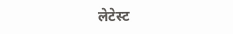लेटेस्ट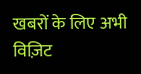खबरों के लिए अभी विज़िट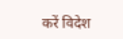करें विदेश